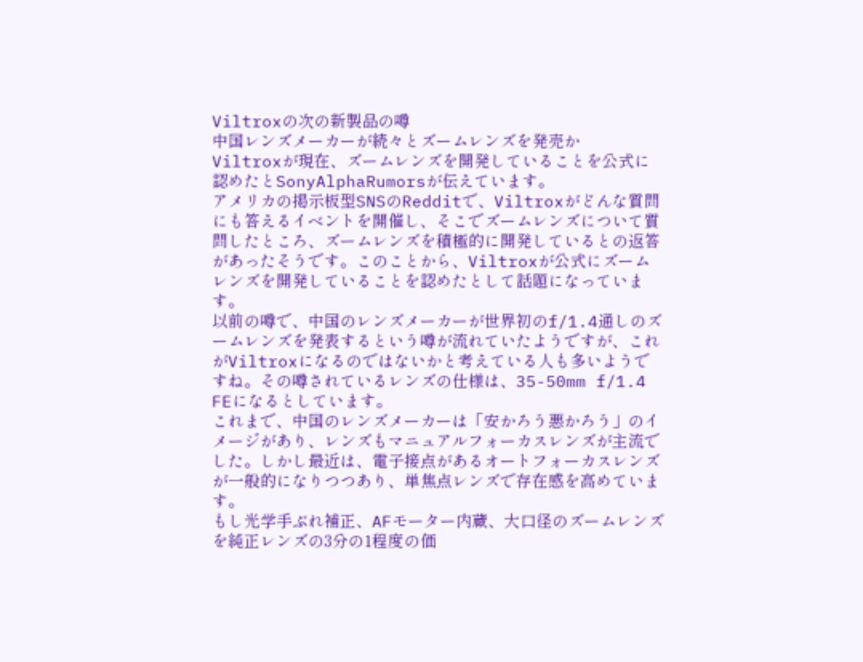Viltroxの次の新製品の噂
中国レンズメーカーが続々とズームレンズを発売か
Viltroxが現在、ズームレンズを開発していることを公式に認めたとSonyAlphaRumorsが伝えています。
アメリカの掲示板型SNSのRedditで、Viltroxがどんな質問にも答えるイベントを開催し、そこでズームレンズについて質問したところ、ズームレンズを積極的に開発しているとの返答があったそうです。このことから、Viltroxが公式にズームレンズを開発していることを認めたとして話題になっています。
以前の噂で、中国のレンズメーカーが世界初のf/1.4通しのズームレンズを発表するという噂が流れていたようですが、これがViltroxになるのではないかと考えている人も多いようですね。その噂されているレンズの仕様は、35-50mm f/1.4 FEになるとしています。
これまで、中国のレンズメーカーは「安かろう悪かろう」のイメージがあり、レンズもマニュアルフォーカスレンズが主流でした。しかし最近は、電子接点があるオートフォーカスレンズが一般的になりつつあり、単焦点レンズで存在感を高めています。
もし光学手ぶれ補正、AFモーター内蔵、大口径のズームレンズを純正レンズの3分の1程度の価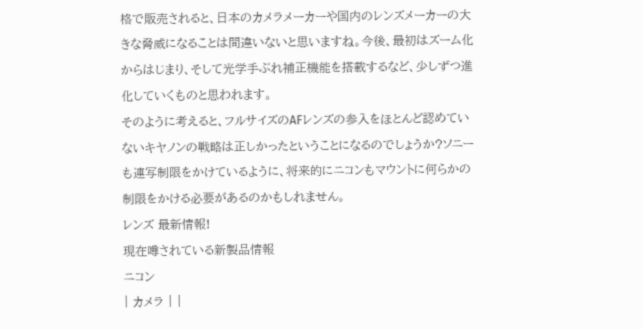格で販売されると、日本のカメラメーカーや国内のレンズメーカーの大きな脅威になることは間違いないと思いますね。今後、最初はズーム化からはじまり、そして光学手ぶれ補正機能を搭載するなど、少しずつ進化していくものと思われます。
そのように考えると、フルサイズのAFレンズの参入をほとんど認めていないキヤノンの戦略は正しかったということになるのでしょうか?ソニーも連写制限をかけているように、将来的にニコンもマウントに何らかの制限をかける必要があるのかもしれません。
レンズ 最新情報!
現在噂されている新製品情報
ニコン
| カメラ | |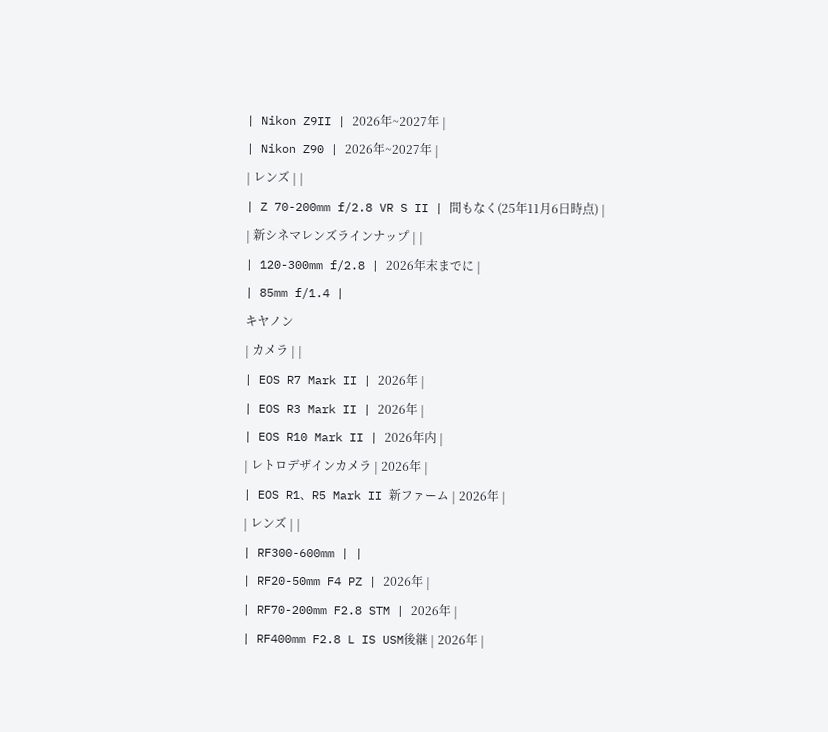| Nikon Z9II | 2026年~2027年 |
| Nikon Z90 | 2026年~2027年 |
| レンズ | |
| Z 70-200mm f/2.8 VR S II | 間もなく(25年11月6日時点) |
| 新シネマレンズラインナップ | |
| 120-300mm f/2.8 | 2026年末までに |
| 85mm f/1.4 |
キヤノン
| カメラ | |
| EOS R7 Mark II | 2026年 |
| EOS R3 Mark II | 2026年 |
| EOS R10 Mark II | 2026年内 |
| レトロデザインカメラ | 2026年 |
| EOS R1、R5 Mark II 新ファーム | 2026年 |
| レンズ | |
| RF300-600mm | |
| RF20-50mm F4 PZ | 2026年 |
| RF70-200mm F2.8 STM | 2026年 |
| RF400mm F2.8 L IS USM後継 | 2026年 |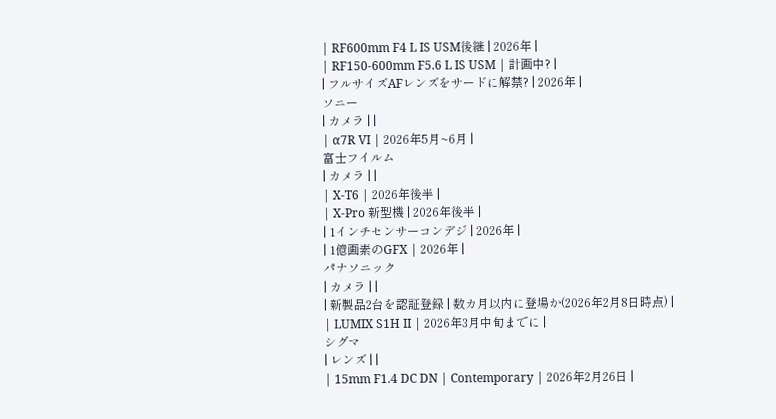| RF600mm F4 L IS USM後継 | 2026年 |
| RF150-600mm F5.6 L IS USM | 計画中? |
| フルサイズAFレンズをサードに解禁? | 2026年 |
ソニー
| カメラ | |
| α7R VI | 2026年5月~6月 |
富士フイルム
| カメラ | |
| X-T6 | 2026年後半 |
| X-Pro 新型機 | 2026年後半 |
| 1インチセンサーコンデジ | 2026年 |
| 1億画素のGFX | 2026年 |
パナソニック
| カメラ | |
| 新製品2台を認証登録 | 数カ月以内に登場か(2026年2月8日時点) |
| LUMIX S1H II | 2026年3月中旬までに |
シグマ
| レンズ | |
| 15mm F1.4 DC DN | Contemporary | 2026年2月26日 |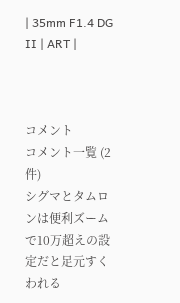| 35mm F1.4 DG II | ART |



コメント
コメント一覧 (2件)
シグマとタムロンは便利ズームで10万超えの設定だと足元すくわれる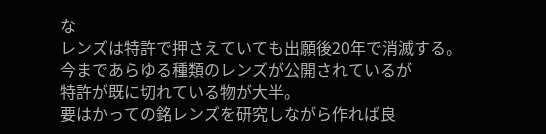な
レンズは特許で押さえていても出願後20年で消滅する。
今まであらゆる種類のレンズが公開されているが
特許が既に切れている物が大半。
要はかっての銘レンズを研究しながら作れば良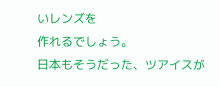いレンズを
作れるでしょう。
日本もそうだった、ツアイスが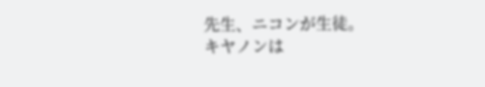先生、ニコンが生徒。
キヤノンは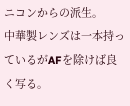ニコンからの派生。
中華製レンズは一本持っているがAFを除けば良く写る。